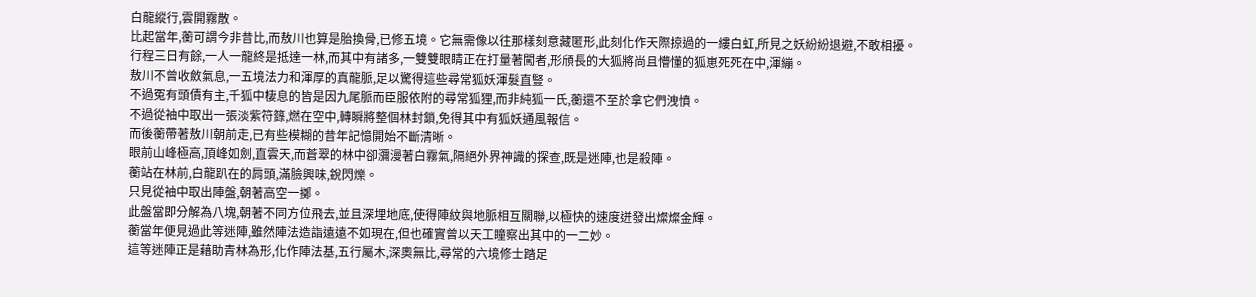白龍縱行,雲開霧散。
比起當年,蘅可謂今非昔比,而敖川也算是胎換骨,已修五境。它無需像以往那樣刻意藏匿形,此刻化作天際掠過的一縷白虹,所見之妖紛紛退避,不敢相擾。
行程三日有餘,一人一龍終是抵達一林,而其中有諸多,一雙雙眼睛正在打量著闖者,形頎長的大狐將尚且懵懂的狐崽死死在中,渾繃。
敖川不曾收斂氣息,一五境法力和渾厚的真龍脈,足以驚得這些尋常狐妖渾髮直豎。
不過冤有頭債有主,千狐中棲息的皆是因九尾脈而臣服依附的尋常狐狸,而非純狐一氏,蘅還不至於拿它們洩憤。
不過從袖中取出一張淡紫符籙,燃在空中,轉瞬將整個林封鎖,免得其中有狐妖通風報信。
而後蘅帶著敖川朝前走,已有些模糊的昔年記憶開始不斷清晰。
眼前山峰極高,頂峰如劍,直雲天,而蒼翠的林中卻瀰漫著白霧氣,隔絕外界神識的探查,既是迷陣,也是殺陣。
蘅站在林前,白龍趴在的肩頭,滿臉興味,銳閃爍。
只見從袖中取出陣盤,朝著高空一擲。
此盤當即分解為八塊,朝著不同方位飛去,並且深埋地底,使得陣紋與地脈相互關聯,以極快的速度迸發出燦燦金輝。
蘅當年便見過此等迷陣,雖然陣法造詣遠遠不如現在,但也確實曾以天工瞳察出其中的一二妙。
這等迷陣正是藉助青林為形,化作陣法基,五行屬木,深奧無比,尋常的六境修士踏足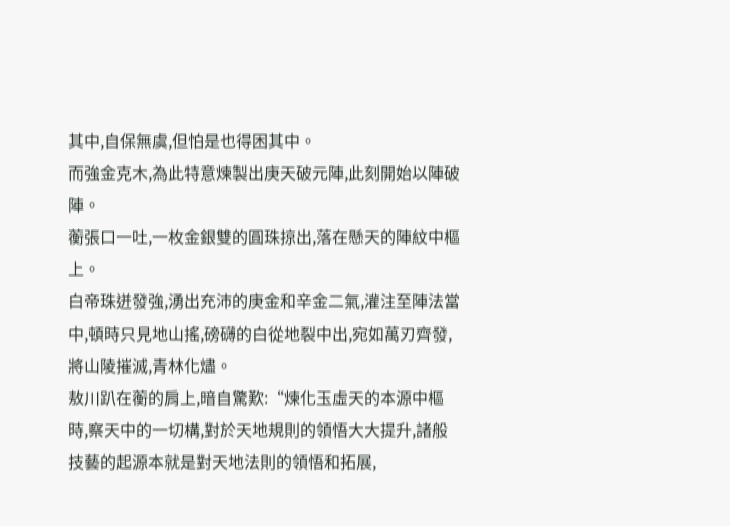其中,自保無虞,但怕是也得困其中。
而強金克木,為此特意煉製出庚天破元陣,此刻開始以陣破陣。
蘅張口一吐,一枚金銀雙的圓珠掠出,落在懸天的陣紋中樞上。
白帝珠迸發強,湧出充沛的庚金和辛金二氣,灌注至陣法當中,頓時只見地山搖,磅礴的白從地裂中出,宛如萬刃齊發,將山陵摧滅,青林化燼。
敖川趴在蘅的肩上,暗自驚歎:“煉化玉虛天的本源中樞時,察天中的一切構,對於天地規則的領悟大大提升,諸般技藝的起源本就是對天地法則的領悟和拓展,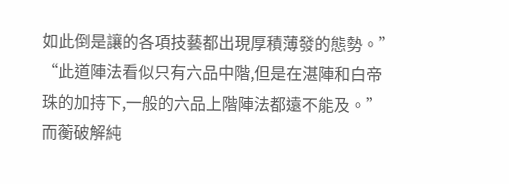如此倒是讓的各項技藝都出現厚積薄發的態勢。”
“此道陣法看似只有六品中階,但是在湛陣和白帝珠的加持下,一般的六品上階陣法都遠不能及。”
而蘅破解純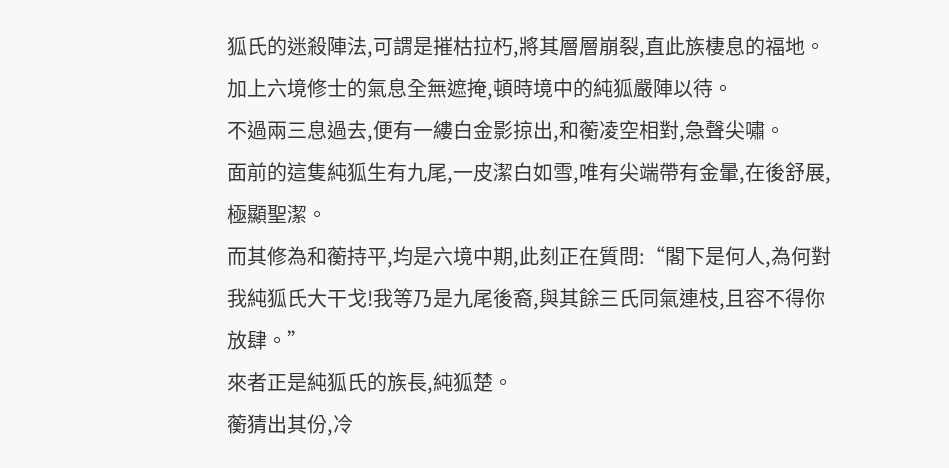狐氏的迷殺陣法,可謂是摧枯拉朽,將其層層崩裂,直此族棲息的福地。
加上六境修士的氣息全無遮掩,頓時境中的純狐嚴陣以待。
不過兩三息過去,便有一縷白金影掠出,和蘅凌空相對,急聲尖嘯。
面前的這隻純狐生有九尾,一皮潔白如雪,唯有尖端帶有金暈,在後舒展,極顯聖潔。
而其修為和蘅持平,均是六境中期,此刻正在質問:“閣下是何人,為何對我純狐氏大干戈!我等乃是九尾後裔,與其餘三氏同氣連枝,且容不得你放肆。”
來者正是純狐氏的族長,純狐楚。
蘅猜出其份,冷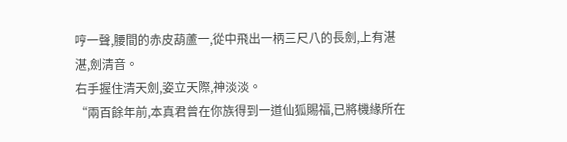哼一聲,腰間的赤皮葫蘆一,從中飛出一柄三尺八的長劍,上有湛湛,劍清音。
右手握住清天劍,姿立天際,神淡淡。
“兩百餘年前,本真君曾在你族得到一道仙狐賜福,已將機緣所在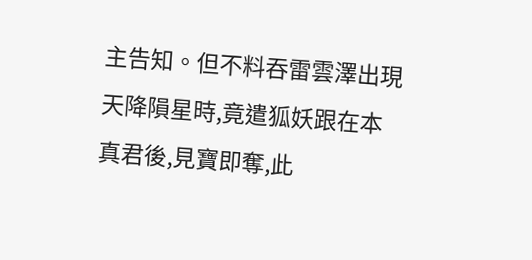主告知。但不料吞雷雲澤出現天降隕星時,竟遣狐妖跟在本真君後,見寶即奪,此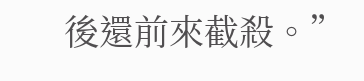後還前來截殺。”